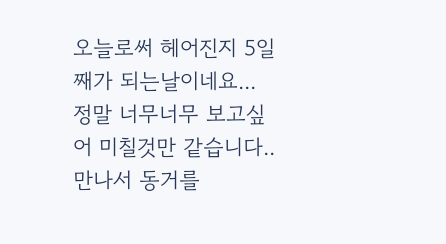오늘로써 헤어진지 5일째가 되는날이네요...
정말 너무너무 보고싶어 미칠것만 같습니다..
만나서 동거를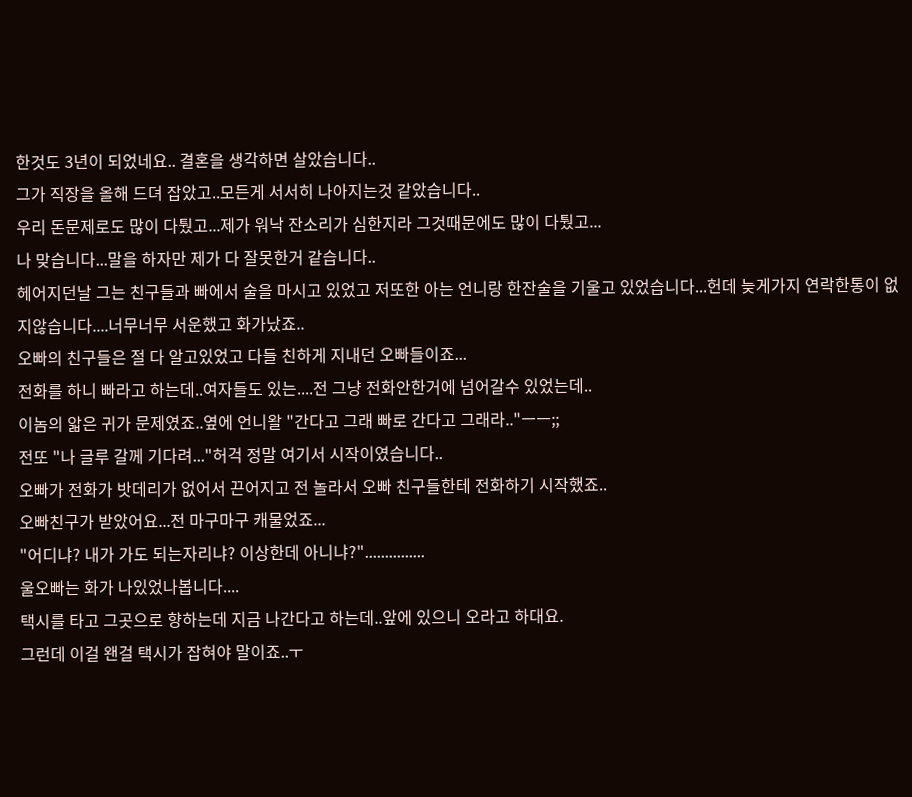한것도 3년이 되었네요.. 결혼을 생각하면 살았습니다..
그가 직장을 올해 드뎌 잡았고..모든게 서서히 나아지는것 같았습니다..
우리 돈문제로도 많이 다퉜고...제가 워낙 잔소리가 심한지라 그것때문에도 많이 다퉜고...
나 맞습니다...말을 하자만 제가 다 잘못한거 같습니다..
헤어지던날 그는 친구들과 빠에서 술을 마시고 있었고 저또한 아는 언니랑 한잔술을 기울고 있었습니다...헌데 늦게가지 연락한통이 없지않습니다....너무너무 서운했고 화가났죠..
오빠의 친구들은 절 다 알고있었고 다들 친하게 지내던 오빠들이죠...
전화를 하니 빠라고 하는데..여자들도 있는....전 그냥 전화안한거에 넘어갈수 있었는데..
이놈의 앏은 귀가 문제였죠..옆에 언니왈 "간다고 그래 빠로 간다고 그래라.."ㅡㅡ;;
전또 "나 글루 갈께 기다려..."허걱 정말 여기서 시작이였습니다..
오빠가 전화가 밧데리가 없어서 끈어지고 전 놀라서 오빠 친구들한테 전화하기 시작했죠..
오빠친구가 받았어요...전 마구마구 캐물었죠...
"어디냐? 내가 가도 되는자리냐? 이상한데 아니냐?"...............
울오빠는 화가 나있었나봅니다....
택시를 타고 그곳으로 향하는데 지금 나간다고 하는데..앞에 있으니 오라고 하대요.
그런데 이걸 왠걸 택시가 잡혀야 말이죠..ㅜ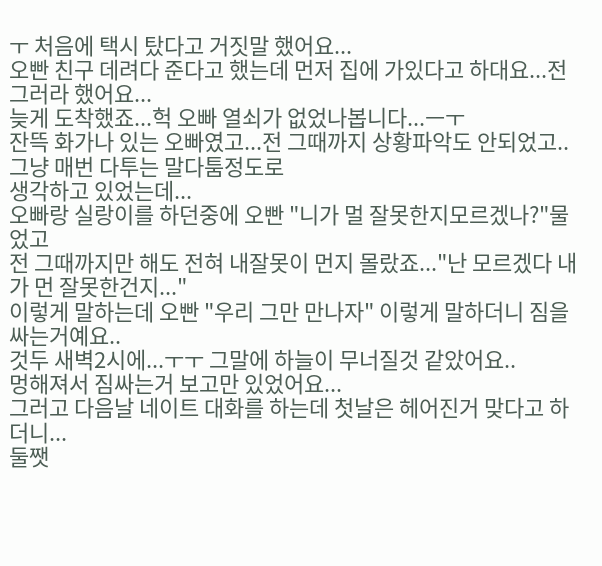ㅜ 처음에 택시 탔다고 거짓말 했어요...
오빤 친구 데려다 준다고 했는데 먼저 집에 가있다고 하대요...전 그러라 했어요...
늦게 도착했죠...헉 오빠 열쇠가 없었나봅니다...ㅡㅜ
잔뜩 화가나 있는 오빠였고...전 그때까지 상황파악도 안되었고.. 그냥 매번 다투는 말다툼정도로
생각하고 있었는데...
오빠랑 실랑이를 하던중에 오빤 "니가 멀 잘못한지모르겠나?"물었고
전 그때까지만 해도 전혀 내잘못이 먼지 몰랐죠..."난 모르겠다 내가 먼 잘못한건지..."
이렇게 말하는데 오빤 "우리 그만 만나자" 이렇게 말하더니 짐을 싸는거예요..
것두 새벽2시에...ㅜㅜ 그말에 하늘이 무너질것 같았어요..
멍해져서 짐싸는거 보고만 있었어요...
그러고 다음날 네이트 대화를 하는데 첫날은 헤어진거 맞다고 하더니...
둘쨋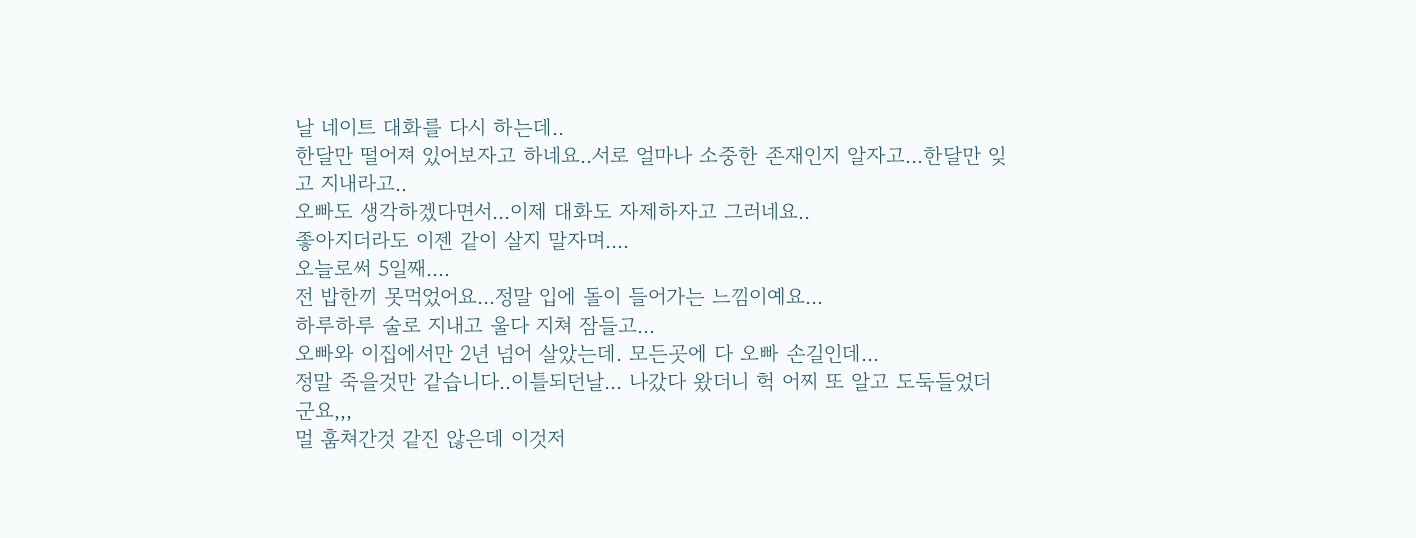날 네이트 대화를 다시 하는데..
한달만 떨어져 있어보자고 하네요..서로 얼마나 소중한 존재인지 알자고...한달만 잊고 지내라고..
오빠도 생각하겠다면서...이제 대화도 자제하자고 그러네요..
좋아지더라도 이젠 같이 살지 말자며....
오늘로써 5일째....
전 밥한끼 못먹었어요...정말 입에 돌이 들어가는 느낌이예요...
하루하루 술로 지내고 울다 지쳐 잠들고...
오빠와 이집에서만 2년 넘어 살았는데. 모든곳에 다 오빠 손길인데...
정말 죽을것만 같습니다..이틀되던날... 나갔다 왔더니 헉 어찌 또 알고 도둑들었더군요,,,
멀 훔쳐간것 같진 않은데 이것저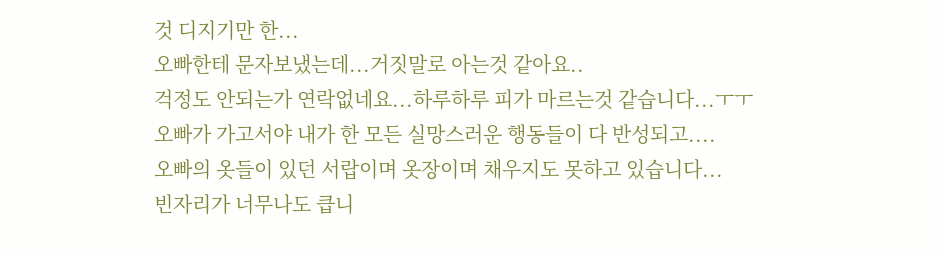것 디지기만 한...
오빠한테 문자보냈는데...거짓말로 아는것 같아요..
걱정도 안되는가 연락없네요...하루하루 피가 마르는것 같습니다...ㅜㅜ
오빠가 가고서야 내가 한 모든 실망스러운 행동들이 다 반성되고....
오빠의 옷들이 있던 서랍이며 옷장이며 채우지도 못하고 있습니다...
빈자리가 너무나도 큽니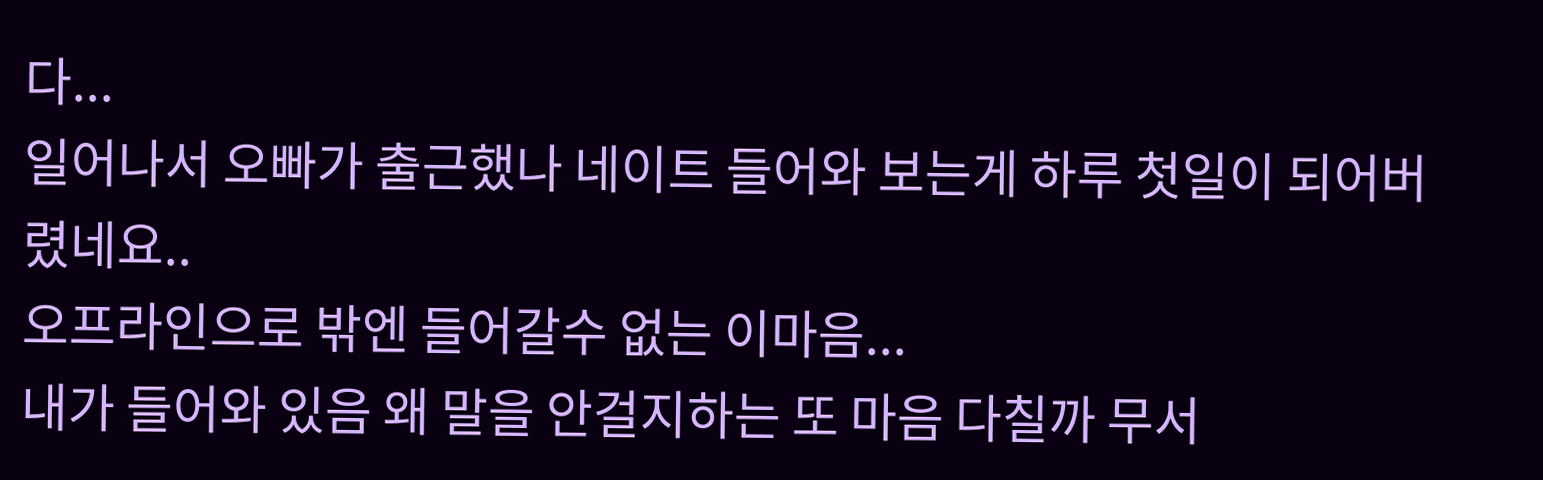다...
일어나서 오빠가 출근했나 네이트 들어와 보는게 하루 첫일이 되어버렸네요..
오프라인으로 밖엔 들어갈수 없는 이마음...
내가 들어와 있음 왜 말을 안걸지하는 또 마음 다칠까 무서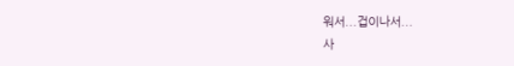워서...겁이나서...
사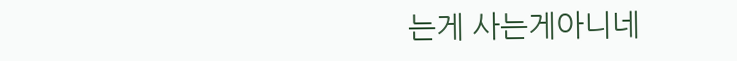는게 사는게아니네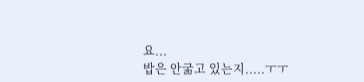요...
밥은 안굶고 있는지.....ㅜㅜ